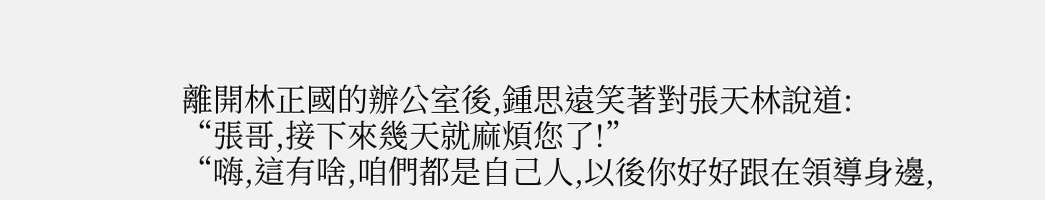離開林正國的辦公室後,鍾思遠笑著對張天林說道:
“張哥,接下來幾天就麻煩您了!”
“嗨,這有啥,咱們都是自己人,以後你好好跟在領導身邊,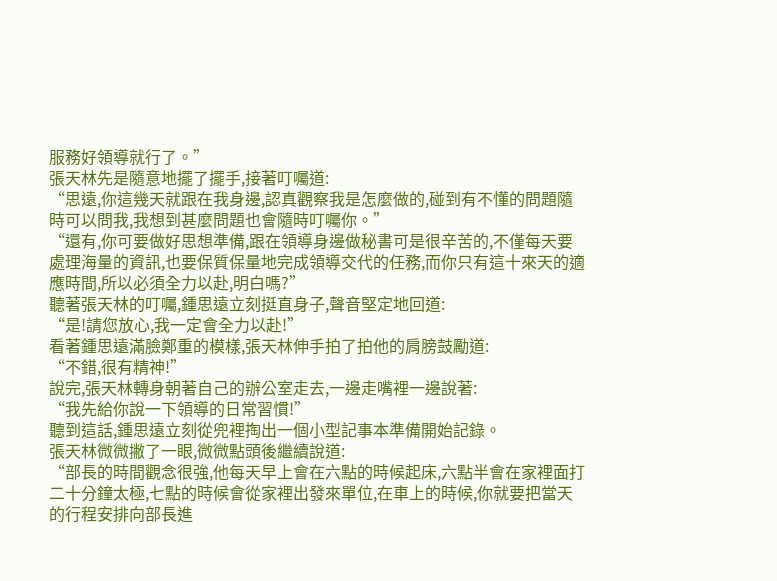服務好領導就行了。”
張天林先是隨意地擺了擺手,接著叮囑道:
“思遠,你這幾天就跟在我身邊,認真觀察我是怎麼做的,碰到有不懂的問題隨時可以問我,我想到甚麼問題也會隨時叮囑你。”
“還有,你可要做好思想準備,跟在領導身邊做秘書可是很辛苦的,不僅每天要處理海量的資訊,也要保質保量地完成領導交代的任務,而你只有這十來天的適應時間,所以必須全力以赴,明白嗎?”
聽著張天林的叮囑,鍾思遠立刻挺直身子,聲音堅定地回道:
“是!請您放心,我一定會全力以赴!”
看著鍾思遠滿臉鄭重的模樣,張天林伸手拍了拍他的肩膀鼓勵道:
“不錯,很有精神!”
說完,張天林轉身朝著自己的辦公室走去,一邊走嘴裡一邊說著:
“我先給你說一下領導的日常習慣!”
聽到這話,鍾思遠立刻從兜裡掏出一個小型記事本準備開始記錄。
張天林微微撇了一眼,微微點頭後繼續說道:
“部長的時間觀念很強,他每天早上會在六點的時候起床,六點半會在家裡面打二十分鐘太極,七點的時候會從家裡出發來單位,在車上的時候,你就要把當天的行程安排向部長進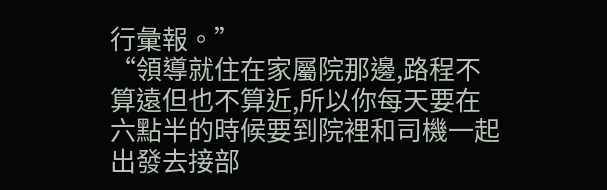行彙報。”
“領導就住在家屬院那邊,路程不算遠但也不算近,所以你每天要在六點半的時候要到院裡和司機一起出發去接部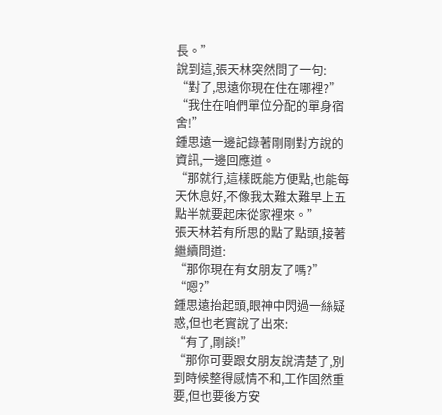長。”
說到這,張天林突然問了一句:
“對了,思遠你現在住在哪裡?”
“我住在咱們單位分配的單身宿舍!”
鍾思遠一邊記錄著剛剛對方說的資訊,一邊回應道。
“那就行,這樣既能方便點,也能每天休息好,不像我太難太難早上五點半就要起床從家裡來。”
張天林若有所思的點了點頭,接著繼續問道:
“那你現在有女朋友了嗎?”
“嗯?”
鍾思遠抬起頭,眼神中閃過一絲疑惑,但也老實說了出來:
“有了,剛談!”
“那你可要跟女朋友說清楚了,別到時候整得感情不和,工作固然重要,但也要後方安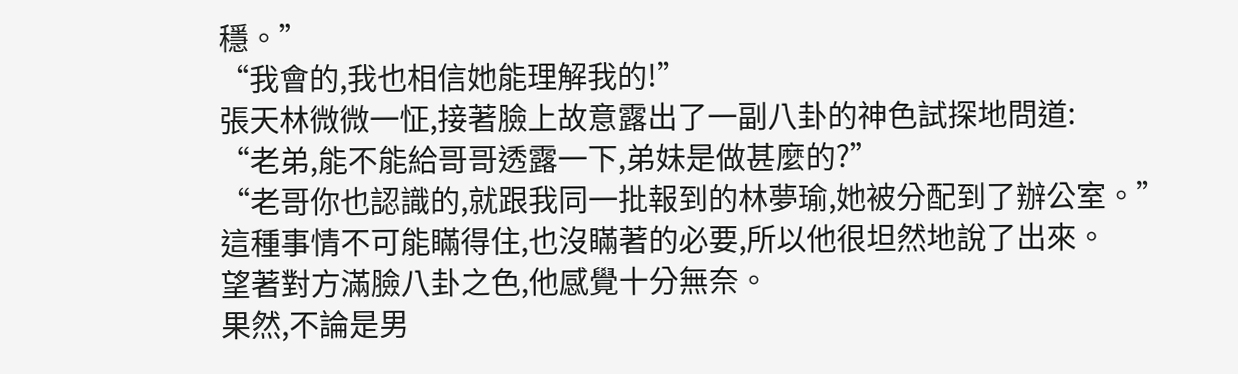穩。”
“我會的,我也相信她能理解我的!”
張天林微微一怔,接著臉上故意露出了一副八卦的神色試探地問道:
“老弟,能不能給哥哥透露一下,弟妹是做甚麼的?”
“老哥你也認識的,就跟我同一批報到的林夢瑜,她被分配到了辦公室。”
這種事情不可能瞞得住,也沒瞞著的必要,所以他很坦然地說了出來。
望著對方滿臉八卦之色,他感覺十分無奈。
果然,不論是男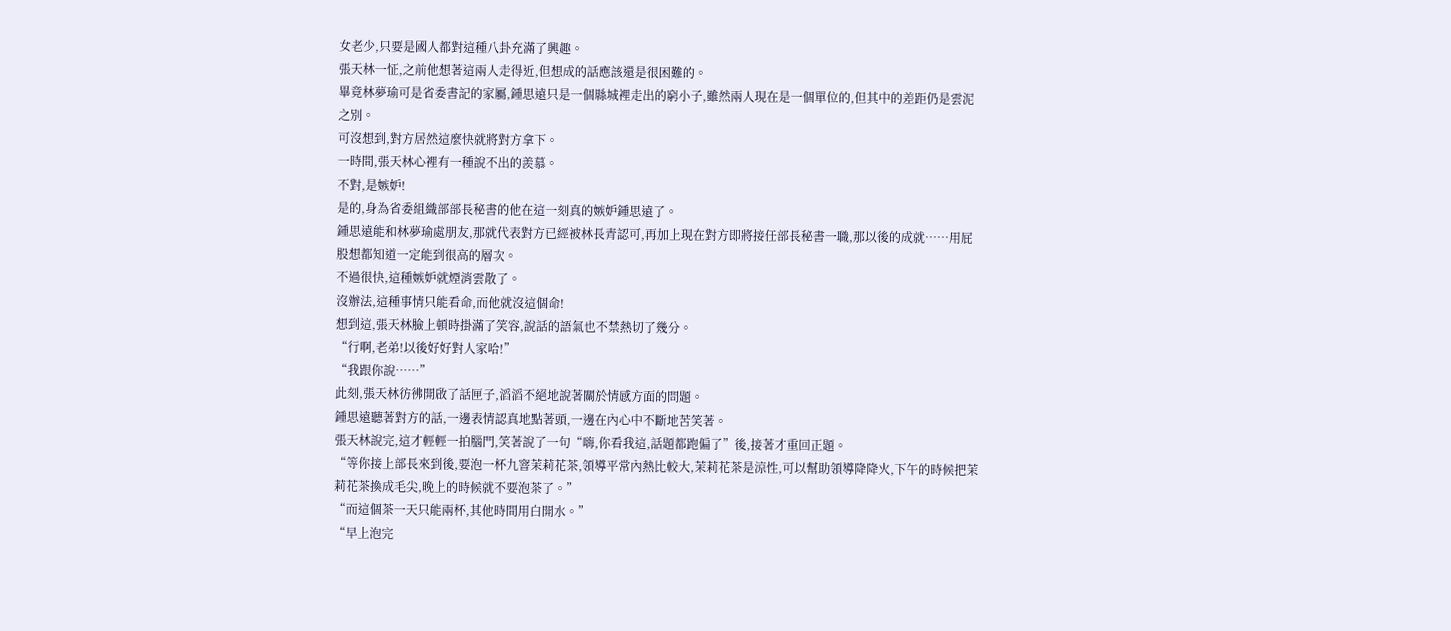女老少,只要是國人都對這種八卦充滿了興趣。
張天林一怔,之前他想著這兩人走得近,但想成的話應該還是很困難的。
畢竟林夢瑜可是省委書記的家屬,鍾思遠只是一個縣城裡走出的窮小子,雖然兩人現在是一個單位的,但其中的差距仍是雲泥之別。
可沒想到,對方居然這麼快就將對方拿下。
一時間,張天林心裡有一種說不出的羨慕。
不對,是嫉妒!
是的,身為省委組織部部長秘書的他在這一刻真的嫉妒鍾思遠了。
鍾思遠能和林夢瑜處朋友,那就代表對方已經被林長青認可,再加上現在對方即將接任部長秘書一職,那以後的成就……用屁股想都知道一定能到很高的層次。
不過很快,這種嫉妒就煙消雲散了。
沒辦法,這種事情只能看命,而他就沒這個命!
想到這,張天林臉上頓時掛滿了笑容,說話的語氣也不禁熱切了幾分。
“行啊,老弟!以後好好對人家哈!”
“我跟你說……”
此刻,張天林彷彿開啟了話匣子,滔滔不絕地說著關於情感方面的問題。
鍾思遠聽著對方的話,一邊表情認真地點著頭,一邊在內心中不斷地苦笑著。
張天林說完,這才輕輕一拍腦門,笑著說了一句“嗨,你看我這,話題都跑偏了”後,接著才重回正題。
“等你接上部長來到後,要泡一杯九窨茉莉花茶,領導平常內熱比較大,茉莉花茶是涼性,可以幫助領導降降火,下午的時候把茉莉花茶換成毛尖,晚上的時候就不要泡茶了。”
“而這個茶一天只能兩杯,其他時間用白開水。”
“早上泡完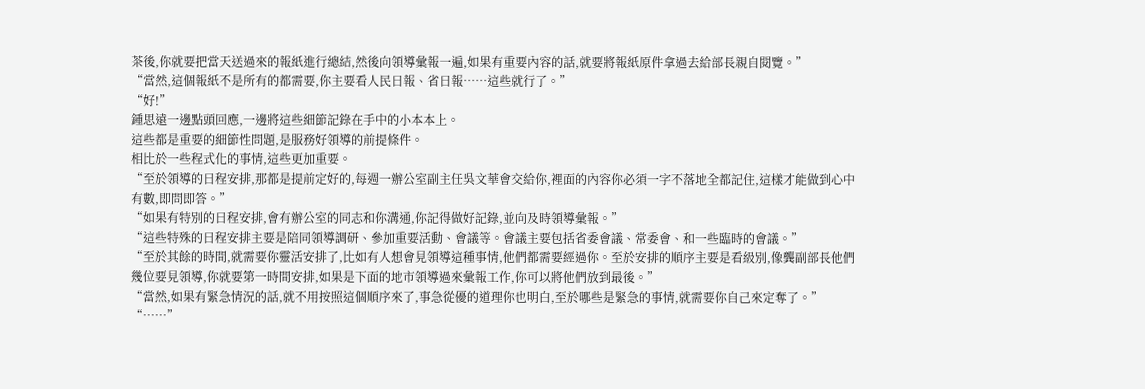茶後,你就要把當天送過來的報紙進行總結,然後向領導彙報一遍,如果有重要內容的話,就要將報紙原件拿過去給部長親自閱覽。”
“當然,這個報紙不是所有的都需要,你主要看人民日報、省日報……這些就行了。”
“好!”
鍾思遠一邊點頭回應,一邊將這些細節記錄在手中的小本本上。
這些都是重要的細節性問題,是服務好領導的前提條件。
相比於一些程式化的事情,這些更加重要。
“至於領導的日程安排,那都是提前定好的,每週一辦公室副主任吳文華會交給你,裡面的內容你必須一字不落地全都記住,這樣才能做到心中有數,即問即答。”
“如果有特別的日程安排,會有辦公室的同志和你溝通,你記得做好記錄,並向及時領導彙報。”
“這些特殊的日程安排主要是陪同領導調研、參加重要活動、會議等。會議主要包括省委會議、常委會、和一些臨時的會議。”
“至於其餘的時間,就需要你靈活安排了,比如有人想會見領導這種事情,他們都需要經過你。至於安排的順序主要是看級別,像龔副部長他們幾位要見領導,你就要第一時間安排,如果是下面的地市領導過來彙報工作,你可以將他們放到最後。”
“當然,如果有緊急情況的話,就不用按照這個順序來了,事急從優的道理你也明白,至於哪些是緊急的事情,就需要你自己來定奪了。”
“……”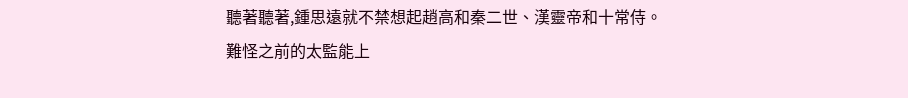聽著聽著,鍾思遠就不禁想起趙高和秦二世、漢靈帝和十常侍。
難怪之前的太監能上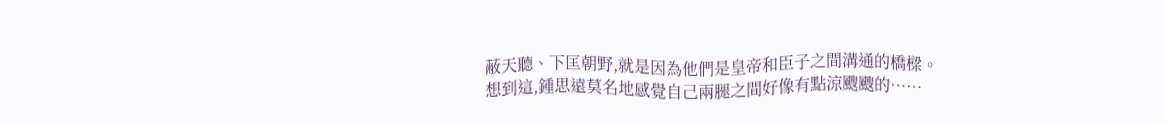蔽天聽、下匡朝野,就是因為他們是皇帝和臣子之間溝通的橋樑。
想到這,鍾思遠莫名地感覺自己兩腿之間好像有點涼颼颼的……